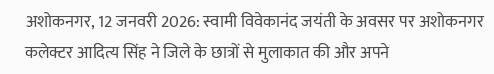अशोकनगर, 12 जनवरी 2026: स्वामी विवेकानंद जयंती के अवसर पर अशोकनगर कलेक्टर आदित्य सिंह ने जिले के छात्रों से मुलाकात की और अपने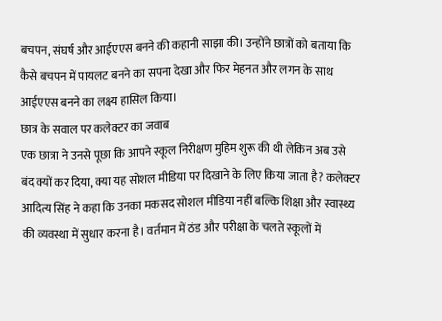बचपन, संघर्ष और आईएएस बनने की कहानी साझा की। उन्होंने छात्रों को बताया कि कैसे बचपन में पायलट बनने का सपना देखा और फिर मेहनत और लगन के साथ आईएएस बनने का लक्ष्य हासिल किया।
छात्र के सवाल पर कलेक्टर का जवाब
एक छात्रा ने उनसे पूछा कि आपने स्कूल निरीक्षण मुहिम शुरू की थी लेकिन अब उसे बंद क्यों कर दिया, क्या यह सोशल मीडिया पर दिखाने के लिए किया जाता है? कलेक्टर आदित्य सिंह ने कहा कि उनका मकसद सोशल मीडिया नहीं बल्कि शिक्षा और स्वास्थ्य की व्यवस्था में सुधार करना है। वर्तमान में ठंड और परीक्षा के चलते स्कूलों में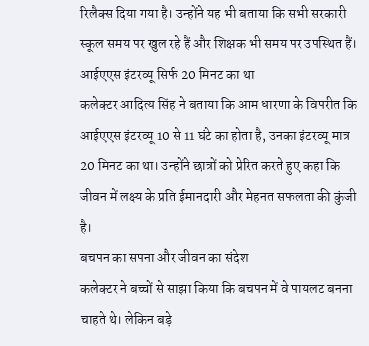रिलैक्स दिया गया है। उन्होंने यह भी बताया कि सभी सरकारी स्कूल समय पर खुल रहे हैं और शिक्षक भी समय पर उपस्थित हैं।
आईएएस इंटरव्यू सिर्फ 20 मिनट का था
कलेक्टर आदित्य सिंह ने बताया कि आम धारणा के विपरीत कि आईएएस इंटरव्यू 10 से 11 घंटे का होता है, उनका इंटरव्यू मात्र 20 मिनट का था। उन्होंने छात्रों को प्रेरित करते हुए कहा कि जीवन में लक्ष्य के प्रति ईमानदारी और मेहनत सफलता की कुंजी है।
बचपन का सपना और जीवन का संदेश
कलेक्टर ने बच्चों से साझा किया कि बचपन में वे पायलट बनना चाहते थे। लेकिन बड़े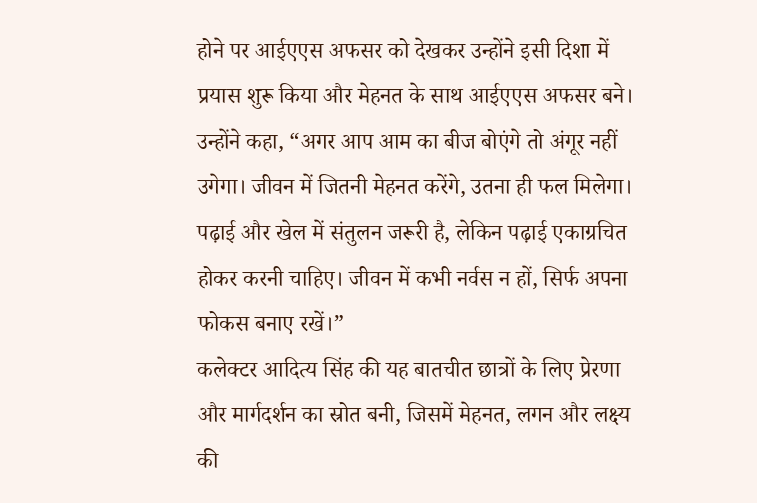होने पर आईएएस अफसर को देखकर उन्होंने इसी दिशा में प्रयास शुरू किया और मेहनत के साथ आईएएस अफसर बने। उन्होंने कहा, “अगर आप आम का बीज बोएंगे तो अंगूर नहीं उगेगा। जीवन में जितनी मेहनत करेंगे, उतना ही फल मिलेगा। पढ़ाई और खेल में संतुलन जरूरी है, लेकिन पढ़ाई एकाग्रचित होकर करनी चाहिए। जीवन में कभी नर्वस न हों, सिर्फ अपना फोकस बनाए रखें।”
कलेक्टर आदित्य सिंह की यह बातचीत छात्रों के लिए प्रेरणा और मार्गदर्शन का स्रोत बनी, जिसमें मेहनत, लगन और लक्ष्य की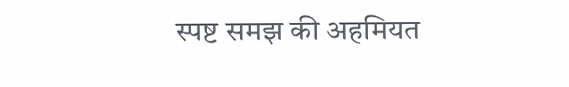स्पष्ट समझ की अहमियत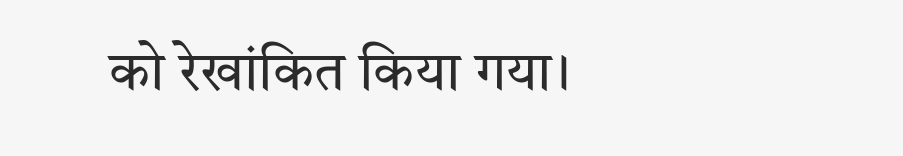को रेखांकित किया गया।